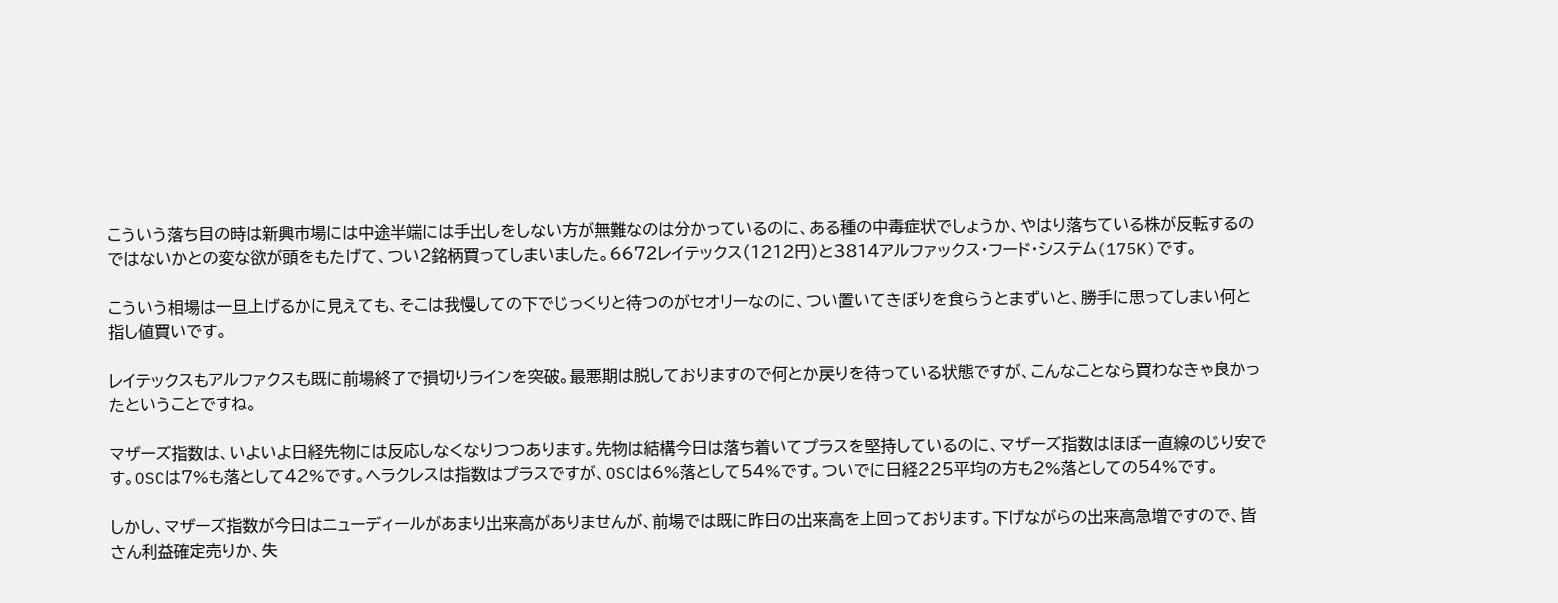こういう落ち目の時は新興市場には中途半端には手出しをしない方が無難なのは分かっているのに、ある種の中毒症状でしょうか、やはり落ちている株が反転するのではないかとの変な欲が頭をもたげて、つい2銘柄買ってしまいました。6672レイテックス(1212円)と3814アルファックス・フード・システム(175K)です。

こういう相場は一旦上げるかに見えても、そこは我慢しての下でじっくりと待つのがセオリーなのに、つい置いてきぼりを食らうとまずいと、勝手に思ってしまい何と指し値買いです。

レイテックスもアルファクスも既に前場終了で損切りラインを突破。最悪期は脱しておりますので何とか戻りを待っている状態ですが、こんなことなら買わなきゃ良かったということですね。

マザーズ指数は、いよいよ日経先物には反応しなくなりつつあります。先物は結構今日は落ち着いてプラスを堅持しているのに、マザーズ指数はほぼ一直線のじり安です。OSCは7%も落として42%です。ヘラクレスは指数はプラスですが、OSCは6%落として54%です。ついでに日経225平均の方も2%落としての54%です。

しかし、マザーズ指数が今日はニューディールがあまり出来高がありませんが、前場では既に昨日の出来高を上回っております。下げながらの出来高急増ですので、皆さん利益確定売りか、失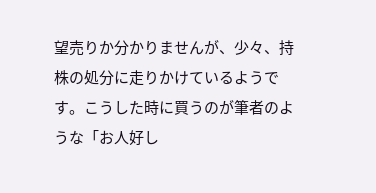望売りか分かりませんが、少々、持株の処分に走りかけているようです。こうした時に買うのが筆者のような「お人好し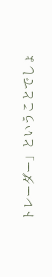トレーダー」ということでしょ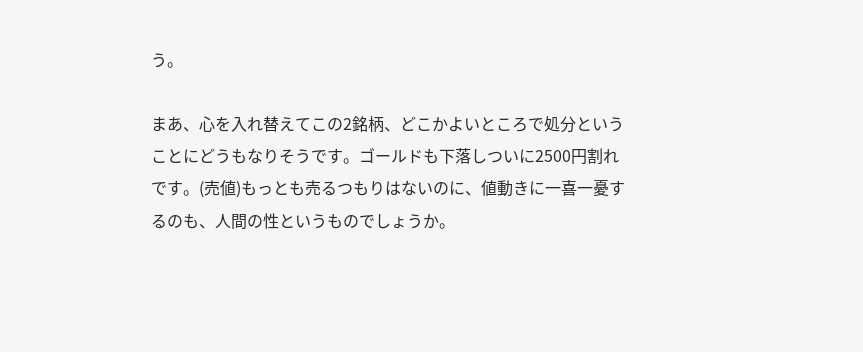う。

まあ、心を入れ替えてこの2銘柄、どこかよいところで処分ということにどうもなりそうです。ゴールドも下落しついに2500円割れです。(売値)もっとも売るつもりはないのに、値動きに一喜一憂するのも、人間の性というものでしょうか。